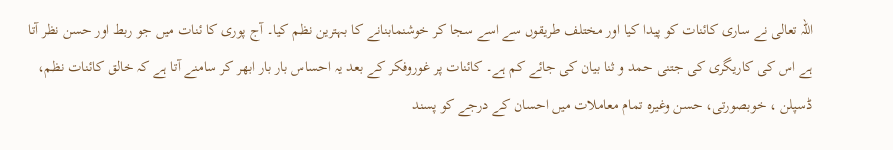اللہ تعالی نے ساری کائنات کو پیدا کیا اور مختلف طریقوں سے اسے سجا کر خوشنمابنانے کا بہترین نظم کیا۔ آج پوری کا ئنات میں جو ربط اور حسن نظر آتا ہے اس کی کاریگری کی جتنی حمد و ثنا بیان کی جائے کم ہے۔ کائنات پر غوروفکر کے بعد یہ احساس بار بار ابھر کر سامنے آتا ہے کہ خالق کائنات نظم، ڈسپلن ، خوبصورتی، حسن وغیرہ تمام معاملات میں احسان کے درجے کو پسند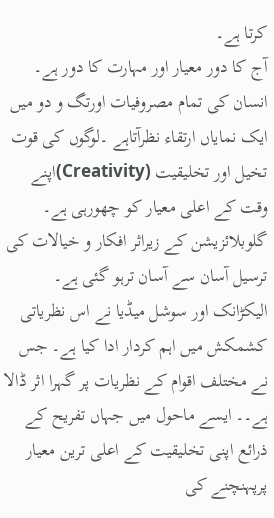کرتا ہے۔
آج کا دور معیار اور مہارت کا دور ہے۔ انسان کی تمام مصروفیات اورتگ و دو میں ایک نمایاں ارتقاء نظرآتاہے ۔لوگوں کی قوت تخیل اور تخلیقیت (Creativity)اپنے وقت کے اعلی معیار کو چھورہی ہے۔ گلوبلائزیشن کے زیراثر افکار و خیالات کی ترسیل آسان سے آسان ترہو گئی ہے۔ الیکڑانک اور سوشل میڈیا نے اس نظریاتی کشمکش میں اہم کردار ادا کیا ہے۔ جس نے مختلف اقوام کے نظریات پر گہرا اثر ڈالا ہے۔۔ ایسے ماحول میں جہاں تفریح کے ذرائع اپنی تخلیقیت کے اعلی ترین معیار پرپہنچنے کی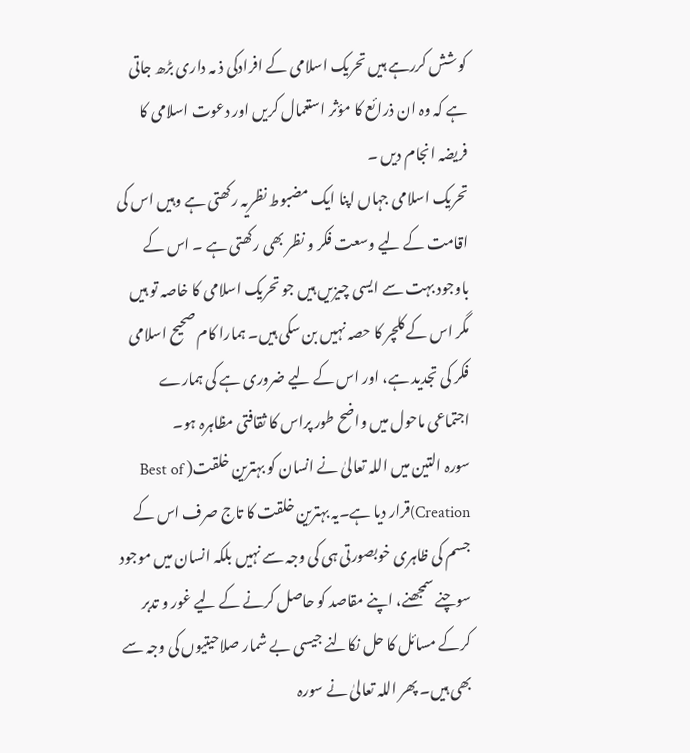کو شش کررہے ہیں تحریک اسلامی کے افرادکی ذ مہ داری بڑھ جاتی ہے کہ وہ ان ذرائع کا مؤثر استعمال کریں اور دعوت اسلامی کا فریضہ انجام دیں ۔
تحریک اسلامی جہاں اپنا ایک مضبوط نظریہ رکھتی ہے وہیں اس کی اقامت کے لیے وسعت فکر و نظر بھی رکھتی ہے ۔ اس کے باوجود بہت سے ایسی چیزیں ہیں جو تحریک اسلامی کا خاصہ تو ہیں مگر اس کے کلچر کا حصہ نہیں بن سکی ہیں۔ ہمارا کام صحیح اسلامی فکر کی تجدید ہے، اور اس کے لیے ضروری ہے کی ہمارے اجتماعی ماحول میں واضح طور پراس کا ثقافتی مظاہرہ ہو۔
سورہ التین میں اللہ تعالیٰ نے انسان کو بہترین خلقت( Best of Creation)قرار دیا ہے۔یہ بہترین خلقت کا تاج صرف اس کے جسم کی ظاہری خوبصورتی ہی کی وجہ سے نہیں بلکہ انسان میں موجود سوچنے سمجھنے، اپنے مقاصد کو حاصل کرنے کے لیے غور و تدبر کرکے مسائل کا حل نکالنے جیسی بے شمار صلاحیتیوں کی وجہ سے بھی ہیں۔ پھر اللہ تعالیٰ نے سورہ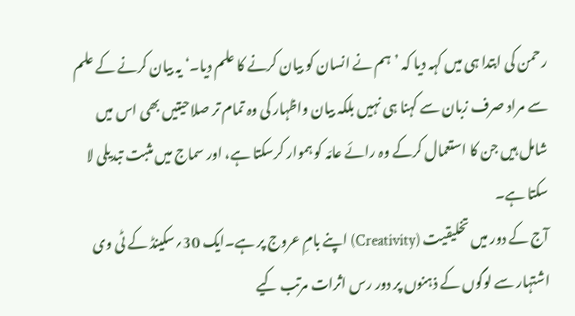رحمن کی ابتدا ہی میں کہہ دیا کہ ’ہم نے انسان کو بیان کرنے کا علم دیا۔‘ یہ بیان کرنے کے علم سے مراد صرف زبان سے کہنا ہی نہیں بلکہ بیان واظہار کی وہ تمام تر صلاحیتیں بھی اس میں شامل ہیں جن کا استعمال کرکے وہ رائے عامّہ کو ہموار کرسکتا ہے، اور سماج میں مثبت تبدیلی لا سکتا ہے۔
آج کے دور میں تخلیقیت (Creativity) اپنے بامِ عروج پر ہے۔ایک 30؍سکینڈ کے ٹی وی اشتہار سے لوگوں کے ذہنوں پر دور رس اثرات مرتب کیے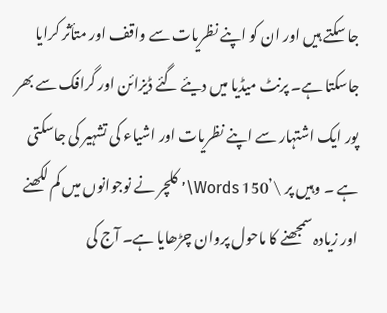جا سکتے ہیں اور ان کو اپنے نظریات سے واقف اور متأثر کرایا جاسکتا ہے۔ پرنٹ میڈیا میں دیئے گئے ڈیزائن اور گرافک سے بھر پور ایک اشتہار سے اپنے نظریات اور اشیاء کی تشہیر کی جاسکتی ہے ۔ وہیں پر \’150 Words\’ کلچر نے نوجوانوں میں کم لکھنے اور زیادہ سمجھنے کا ماحول پروان چڑھایا ہے۔ آج کی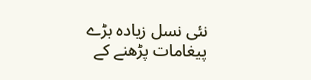نئی نسل زیادہ بڑے پیغامات پڑھنے کے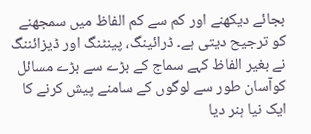بجائے دیکھنے اور کم سے کم الفاظ میں سمجھنے کو ترجیح دیتی ہے۔ ڈرائینگ، پینٹنگ اور ڈیزائننگ نے بغیر الفاظ کہے سماج کے بڑے سے بڑے مسائل کوآسان طور سے لوگوں کے سامنے پیش کرنے کا ایک نیا ہنر دیا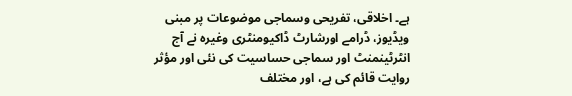ہے۔ اخلاقی، تفریحی وسماجی موضوعات پر مبنی ویڈیوز، ڈرامے اورشارٹ ڈاکیومنٹری وغیرہ نے آج انٹرٹینمنٹ اور سماجی حساسیت کی نئی اور مؤثر روایت قائم کی ہے، اور مختلف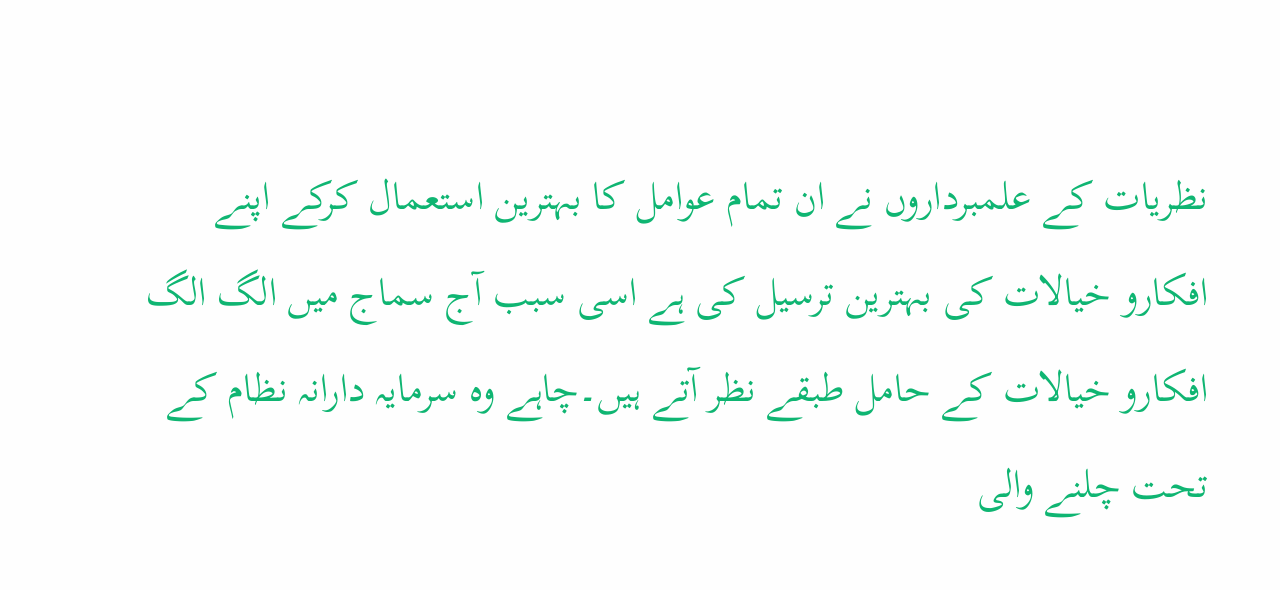نظریات کے علمبرداروں نے ان تمام عوامل کا بہترین استعمال کرکے اپنے افکارو خیالات کی بہترین ترسیل کی ہے اسی سبب آج سماج میں الگ الگ افکارو خیالات کے حامل طبقے نظر آتے ہیں۔چاہے وہ سرمایہ دارانہ نظام کے تحت چلنے والی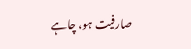صارفیت ہو، چاہے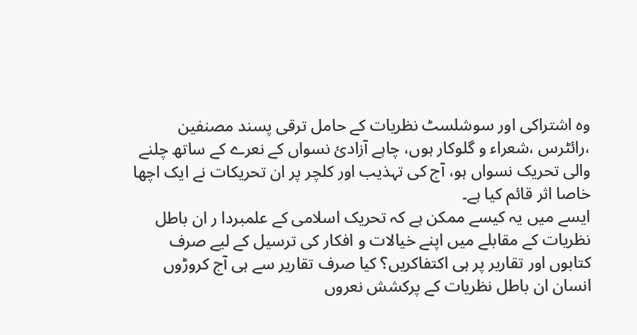وہ اشتراکی اور سوشلسٹ نظریات کے حامل ترقی پسند مصنفین ،رائٹرس ،شعراء و گلوکار ہوں، چاہے آزادئ نسواں کے نعرے کے ساتھ چلنے والی تحریک نسواں ہو، آج کی تہذیب اور کلچر پر ان تحریکات نے ایک اچھا خاصا اثر قائم کیا ہے۔
ایسے میں یہ کیسے ممکن ہے کہ تحریک اسلامی کے علمبردا ر ان باطل نظریات کے مقابلے میں اپنے خیالات و افکار کی ترسیل کے لیے صرف کتابوں اور تقاریر پر ہی اکتفاکریں؟ کیا صرف تقاریر سے ہی آج کروڑوں انسان ان باطل نظریات کے پرکشش نعروں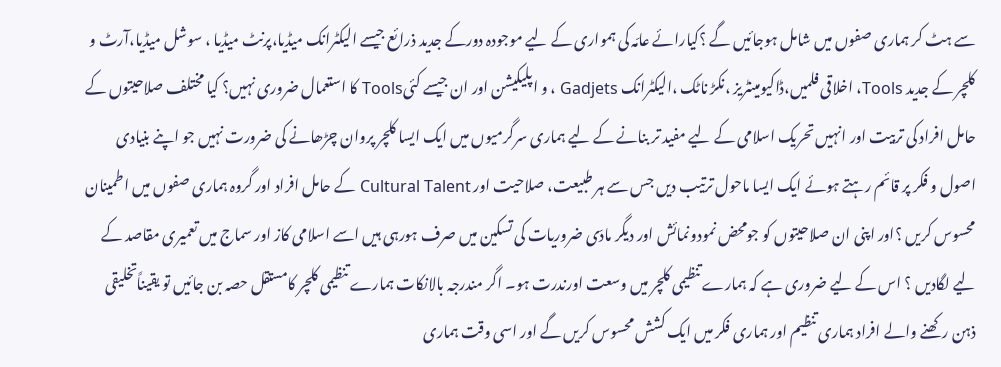سے ہٹ کر ہماری صفوں میں شامل ہوجائیں گے ؟کیارائے عامّہ کی ہمواری کے لیے موجودہ دورکے جدید ذرائع جیسے الیکٹرانک میڈیا،پرنٹ میڈیا ، سوشل میڈیا،آرٹ و کلچر کے جدید Tools، اخلاقی فلمیں،ڈاکیومینٹریز ،نکڑ ناٹک ،الیکٹرانک Gadjets ، و اپلیکیشن اور ان جیسے کئیTools کا استعمال ضروری نہیں؟ کیا مختلف صلاحیتوں کے حامل افراد کی تربیت اور انہیں تحریک اسلامی کے لیے مفید تر بنانے کے لیے ہماری سرگرمیوں میں ایک ایسا کلچر پروان چڑھانے کی ضرورت نہیں جو اپنے بنیادی اصول و فکر پر قائم رہتے ہوئے ایک ایسا ماحول ترتیب دیں جس سے ہر طبیعت، صلاحیت اور Cultural Talent کے حامل افراد اور گروہ ہماری صفوں میں اطمینان محسوس کریں ؟اور اپنی ان صلاحیتوں کو جومحض نمودونمائش اور دیگر مادّی ضروریات کی تسکین میں صرف ہورہی ہیں اسے اسلامی کاز اور سماج میں تعمیری مقاصد کے لیے لگادیں ؟ اس کے لیے ضروری ہے کہ ہمارے تنظیمی کلچر میں وسعت اورندرت ہو۔ اگر مندرجہ بالانکات ہمارے تنظیمی کلچر کامستقل حصہ بن جائیں تو یقیناًتخلیقی ذہن رکھنے والے افراد ہماری تنظیم اور ہماری فکر میں ایک کشش محسوس کریں گے اور اسی وقت ہماری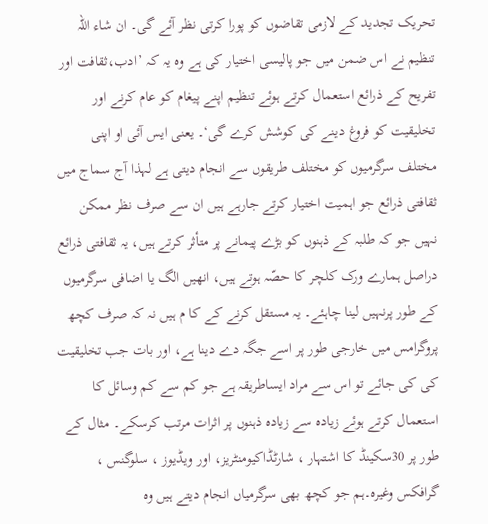تحریک تجدید کے لازمی تقاضوں کو پورا کرتی نظر آئے گی۔ ان شاء اللہ
تنظیم نے اس ضمن میں جو پالیسی اختیار کی ہے وہ یہ کہ ’ادب،ثقافت اور تفریح کے ذرائع استعمال کرتے ہوئے تنظیم اپنے پیغام کو عام کرنے اور تخلیقیت کو فروغ دینے کی کوشش کرے گی‘۔ یعنی ایس آئی او اپنی مختلف سرگرمیوں کو مختلف طریقوں سے انجام دیتی ہے لہذا آج سماج میں ثقافتی ذرائع جو اہمیت اختیار کرتے جارہے ہیں ان سے صرف نظر ممکن نہیں جو کہ طلبہ کے ذہنوں کو بڑے پیمانے پر متأثر کرتے ہیں، یہ ثقافتی ذرائع دراصل ہمارے ورک کلچر کا حصّہ ہوتے ہیں، انھیں الگ یا اضافی سرگرمیوں کے طور پرنہیں لینا چاہئے۔ یہ مستقل کرنے کے کا م ہیں نہ کہ صرف کچھ پروگرامس میں خارجی طور پر اسے جگہ دے دینا ہے، اور بات جب تخلیقیت کی کی جائے تو اس سے مراد ایساطریقہ ہے جو کم سے کم وسائل کا استعمال کرتے ہوئے زیادہ سے زیادہ ذہنوں پر اثرات مرتب کرسکے۔ مثال کے طور پر 30سکینڈ کا اشتہار ، شارٹڈاکیومنٹریز، اور ویڈیوز ، سلوگنس ، گرافکس وغیرہ۔ہم جو کچھ بھی سرگرمیاں انجام دیتے ہیں وہ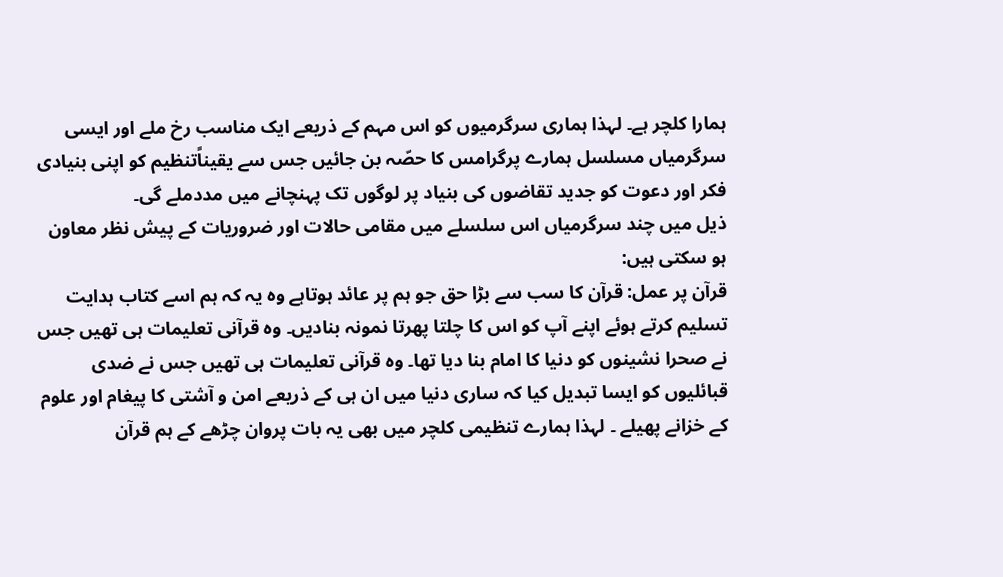ہمارا کلچر ہے۔ لہذا ہماری سرگرمیوں کو اس مہم کے ذریعے ایک مناسب رخ ملے اور ایسی سرگرمیاں مسلسل ہمارے پرگرامس کا حصّہ بن جائیں جس سے یقیناًتنظیم کو اپنی بنیادی فکر اور دعوت کو جدید تقاضوں کی بنیاد پر لوگوں تک پہنچانے میں مددملے گی۔
ذیل میں چند سرگرمیاں اس سلسلے میں مقامی حالات اور ضروریات کے پیش نظر معاون ہو سکتی ہیں:
قرآن پر عمل: قرآن کا سب سے بڑا حق جو ہم پر عائد ہوتاہے وہ یہ کہ ہم اسے کتاب ہدایت تسلیم کرتے ہوئے اپنے آپ کو اس کا چلتا پھرتا نمونہ بنادیں۔ وہ قرآنی تعلیمات ہی تھیں جس نے صحرا نشینوں کو دنیا کا امام بنا دیا تھا۔ وہ قرآنی تعلیمات ہی تھیں جس نے ضدی قبائلیوں کو ایسا تبدیل کیا کہ ساری دنیا میں ان ہی کے ذریعے امن و آشتی کا پیغام اور علوم کے خزانے پھیلے ۔ لہذا ہمارے تنظیمی کلچر میں بھی یہ بات پروان چڑھے کے ہم قرآن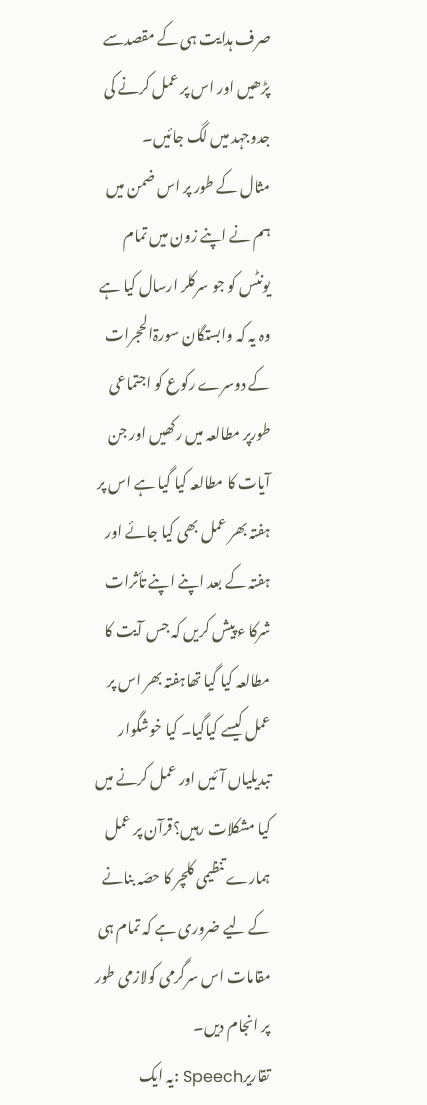صرف ہدایت ہی کے مقصدسے پڑھیں اور اس پر عمل کرنے کی جدوجہد میں لگ جائیں۔
مثال کے طور پر اس ضمن میں ہم نے اپنے زون میں تمام یونٹس کو جو سرکلر ارسال کیا ہے وہ یہ کہ وابستگان سورۃالحجرات کے دوسرے رکوع کو اجتماعی طورپر مطالعہ میں رکھیں اور جن آیات کا مطالعہ کیا گیا ہے اس پر ہفتہ بھر عمل بھی کیا جائے اور ہفتہ کے بعد اپنے اپنے تأثرات شرکا ء پیش کریں کہ جس آیت کا مطالعہ کیا گیا تھاہفتہ بھر اس پر عمل کیسے کیاگیا۔ کیا خوشگوار تبدیلیاں آئیں اور عمل کرنے میں کیا مشکلات رہیں؟قرآن پر عمل ہمارے تنظیمی کلچر کا حصّہ بنانے کے لیے ضروری ہے کہ تمام ہی مقامات اس سرگرمی کولازمی طور پر انجام دیں۔
تقاریرSpeech :یہ ایک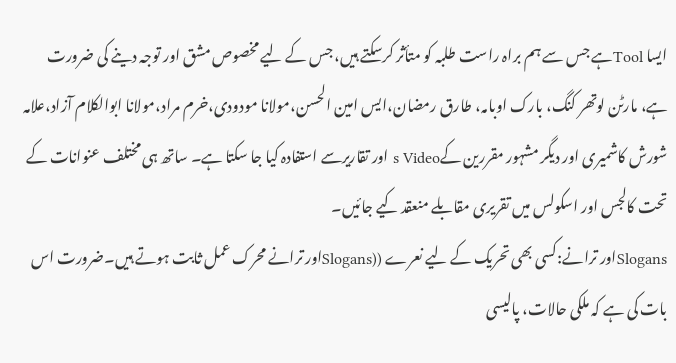ایسا Toolہے جس سے ہم براہ راست طلبہ کو متأثر کرسکتے ہیں، جس کے لیے مخصوص مشق اور توجہ دینے کی ضرورت ہے، مارٹن لوتھر کنگ، بارک اوبامہ، طارق رمضان،ایس امین الحسن،مولانا مودودی،خرم مراد،مولانا ابوالکلام آزاد،علامہ شورش کاشمیری اور دیگر مشہور مقررین کےs Video اور تقاریرسے استفادہ کیا جا سکتا ہے۔ ساتھ ہی مختلف عنوانات کے تحت کالجس اور اسکولس میں تقریری مقابلے منعقد کیے جائیں۔
Slogansاور ترانے:کسی بھی تحریک کے لیے نعرے ((Slogansاور ترانے محرک عمل ثابت ہوتے ہیں۔ضرورت اس بات کی ہے کہ ملکی حالات، پالیسی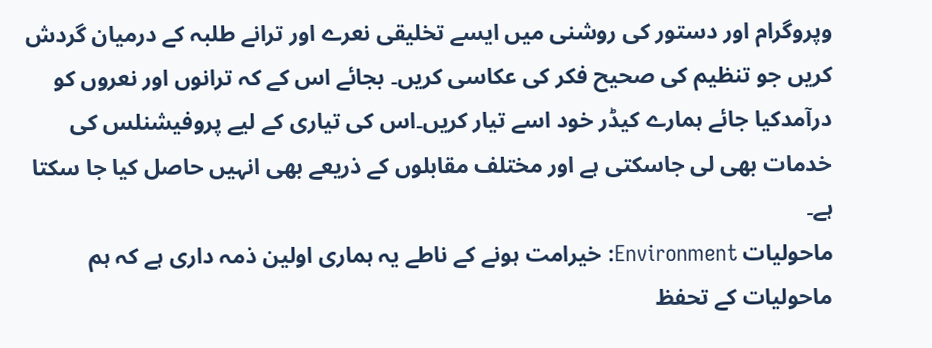وپروگرام اور دستور کی روشنی میں ایسے تخلیقی نعرے اور ترانے طلبہ کے درمیان گردش کریں جو تنظیم کی صحیح فکر کی عکاسی کریں۔ بجائے اس کے کہ ترانوں اور نعروں کو درآمدکیا جائے ہمارے کیڈر خود اسے تیار کریں۔اس کی تیاری کے لیے پروفیشنلس کی خدمات بھی لی جاسکتی ہے اور مختلف مقابلوں کے ذریعے بھی انہیں حاصل کیا جا سکتا ہے۔
ماحولیات Environment: خیرامت ہونے کے ناطے یہ ہماری اولین ذمہ داری ہے کہ ہم ماحولیات کے تحفظ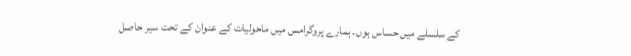کے سلسلے میں حساس ہوں۔ ہمارے پروگرامس میں ماحولیات کے عنوان کے تحت سیر حاصل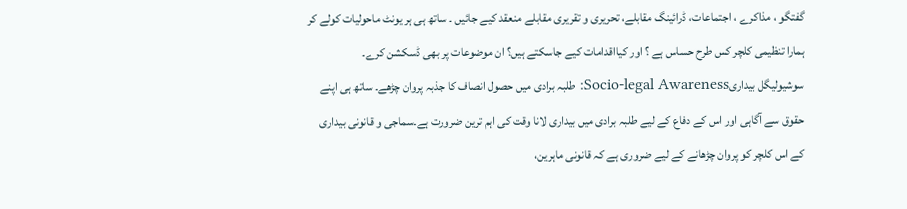گفتگو ، مذاکرے ، اجتماعات، ڈرائینگ مقابلے، تحریری و تقریری مقابلے منعقد کیے جائیں ۔ ساتھ ہی ہر یونٹ ماحولیات کولے کر ہمارا تنظیمی کلچر کس طرح حساس ہے ؟ اور کیااقدامات کیے جاسکتے ہیں؟ ان موضوعات پر بھی ڈسکشن کرے۔
سوشیولیگل بیداریSocio-legal Awareness: طلبہ برادی میں حصول انصاف کا جذبہ پروان چڑھے۔ ساتھ ہی اپنے حقوق سے آگاہی اور اس کے دفاع کے لیے طلبہ برادی میں بیداری لانا وقت کی اہم ترین ضرورت ہے۔سماجی و قانونی بیداری کے اس کلچر کو پروان چڑھانے کے لیے ضروری ہے کہ قانونی ماہرین،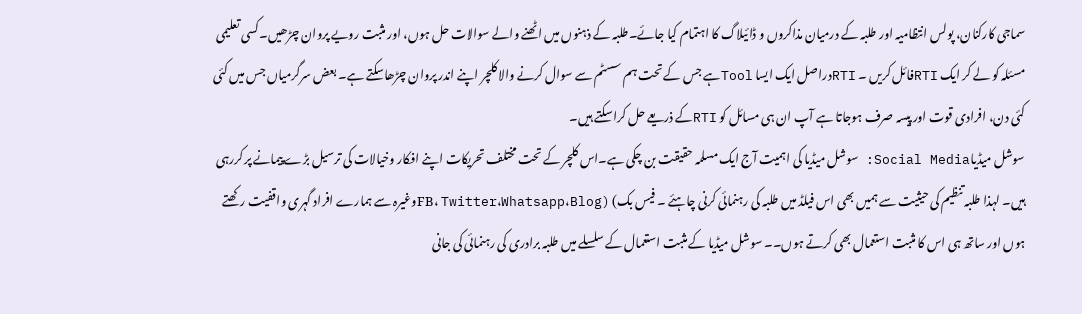سماجی کارکنان، پولس انتظامیہ اور طلبہ کے درمیان مذاکروں و ڈائیلاگ کا اہتمام کیا جائے۔طلبہ کے ذہنوں میں اٹھنے والے سوالات حل ہوں، اور مثبت رویے پروان چڑھیں۔کسی تعلیمی مسئلہ کو لے کر ایک RTIفائل کریں ۔ RTIدراصل ایک ایسا Toolہے جس کے تحت ہم سسٹم سے سوال کرنے والا کلچر اپنے اندر پروان چڑھاسکتے ہے۔ بعض سرگرمیاں جس میں کئی کئی دن، افرادی قوت اور پیسہ صرف ہوجاتا ہے آپ ان ہی مسائل کو RTIکے ذریعے حل کراسکتے ہیں۔
سوشل میڈیاSocial Media: سوشل میڈیا کی اہمیت آج ایک مسلمہ حقیقت بن چکی ہے۔اس کلچر کے تحت مختلف تحریکات اپنے افکار وخیالات کی ترسیل بڑے پیمانے پر کررہی ہیں۔ لہذا طلبہ تنظیم کی حیثیت سے ہمیں بھی اس فیلڈ میں طلبہ کی رہنمائی کرنی چاہئے ۔ فیس بک) (FB، Twitter،Whatsapp،Blogوغیرہ سے ہمارے افراد گہری واقفیت رکھتے ہوں اور ساتھ ہی اس کا مثبت استعمال بھی کرتے ہوں۔۔ سوشل میڈیا کے مثبت استعمال کے سلسلے میں طلبہ برادری کی رہنمائی کی جانی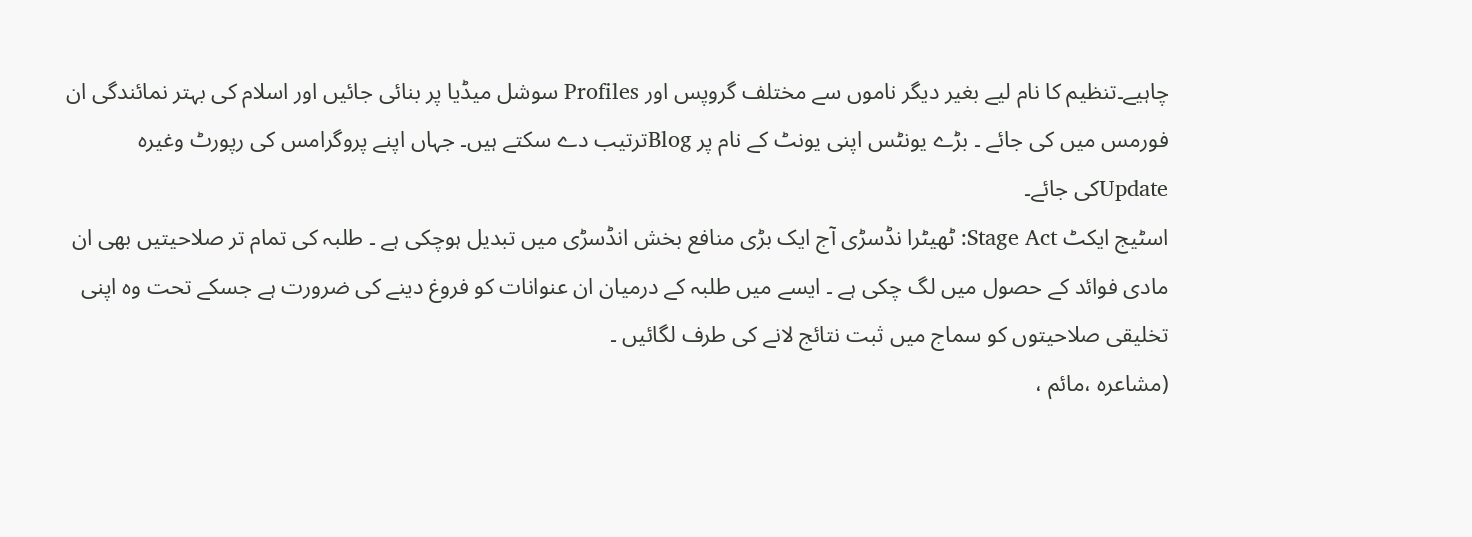چاہیے۔تنظیم کا نام لیے بغیر دیگر ناموں سے مختلف گروپس اور Profiles سوشل میڈیا پر بنائی جائیں اور اسلام کی بہتر نمائندگی ان فورمس میں کی جائے ۔ بڑے یونٹس اپنی یونٹ کے نام پر Blogترتیب دے سکتے ہیں۔ جہاں اپنے پروگرامس کی رپورٹ وغیرہ Updateکی جائے۔
اسٹیج ایکٹ Stage Act: ٹھیٹرا نڈسڑی آج ایک بڑی منافع بخش انڈسڑی میں تبدیل ہوچکی ہے ۔ طلبہ کی تمام تر صلاحیتیں بھی ان مادی فوائد کے حصول میں لگ چکی ہے ۔ ایسے میں طلبہ کے درمیان ان عنوانات کو فروغ دینے کی ضرورت ہے جسکے تحت وہ اپنی تخلیقی صلاحیتوں کو سماج میں ثبت نتائج لانے کی طرف لگائیں ۔
(مشاعرہ ،مائم ،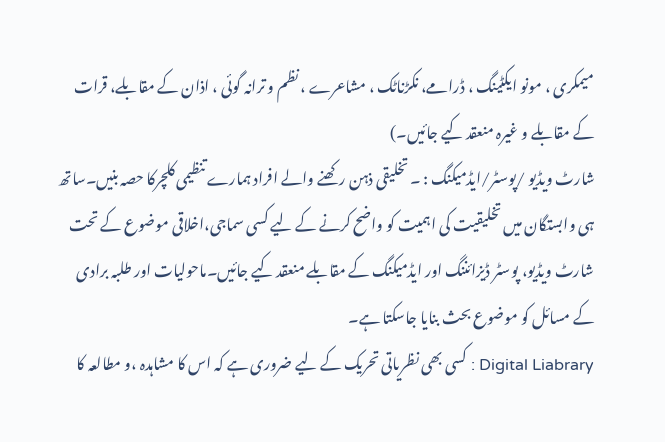میمکری ، مونو ایکٹینگ ، ڈرامے، نکڑناٹک ، مشاعرے ، نظم و ترانہ گوئی ، اذان کے مقابلے، قرات کے مقابلے و غیرہ منعقد کیے جائیں۔)
شارٹ ویڈیو /پوسٹر/ایڈمیکنگ : ۔ تخلیقی ذہن رکھنے والے افراد ہمارے تنظیمی کلچرکا حصہ بنیں۔ساتھ ہی وابستگان میں تخلیقیت کی اہمیت کو واضح کرنے کے لیے کسی سماجی،اخلاقی موضوع کے تحت شارٹ ویڈیو، پوسٹر ڈیزائننگ اور ایڈمیکنگ کے مقابلے منعقد کیے جائیں۔ماحولیات اور طلبہ برادی کے مسائل کو موضوع بحث بنایا جاسکتا ہے۔
Digital Liabrary : کسی بھی نظریاتی تحریک کے لیے ضروری ہے کہ اس کا مشاہدہ ،و مطالعہ کا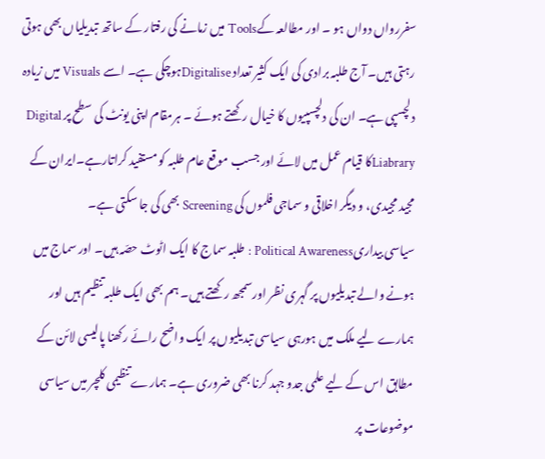سفررواں دواں ہو ۔ اور مطالعہ کےTools میں زمانے کی رفتار کے ساتھ تبدیلیاں بھی ہوتی رہتی ہیں۔ آج طلبہ برادی کی ایک کثیر تعداد Digitaliseہوچکی ہے۔ اسے Visuals میں زیادہ دلچسپی ہے۔ ان کی دلچسپیوں کا خیال رکھتے ہوئے ۔ ہرمقام اپنی یونٹ کی سطح پر Digital Liabraryکا قیام عمل میں لائے اور جسب موقع عام طلبہ کو مستفید کراتارہے۔ایران کے مجید مجیدی، و دیگر اخلاقی و سماجی فلموں کی Screening بھی کی جا سکتی ہے۔
سیاسی بیداریPolitical Awareness : طلبہ سماج کا ایک اٹوٹ حصّہ ہیں۔ اور سماج میں ہونے والے تبدیلیوں پر گہری نظر اورسمجھ رکھتے ہیں۔ ہم بھی ایک طلبہ تنظیم ہیں اور ہمارے لیے ملک میں ہورہی سیاسی تبدیلیوں پر ایک واضح رائے رکھنا پالیسی لائن کے مطابق اس کے لیے علمی جدو جہد کرنا بھی ضروری ہے۔ ہمارے تنظیمی کلچر میں سیاسی موضوعات پر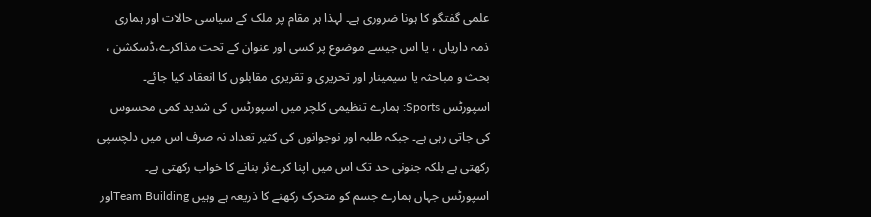علمی گفتگو کا ہونا ضروری ہے۔ لہذا ہر مقام پر ملک کے سیاسی حالات اور ہماری ذمہ داریاں ، یا اس جیسے موضوع پر کسی اور عنوان کے تحت مذاکرے،ڈسکشن ، بحث و مباحثہ یا سیمینار اور تحریری و تقریری مقابلوں کا انعقاد کیا جائے۔
اسپورٹس Sports: ہمارے تنظیمی کلچر میں اسپورٹس کی شدید کمی محسوس کی جاتی رہی ہے۔ جبکہ طلبہ اور نوجوانوں کی کثیر تعداد نہ صرف اس میں دلچسپی رکھتی ہے بلکہ جنونی حد تک اس میں اپنا کرےئر بنانے کا خواب رکھتی ہے۔ اسپورٹس جہاں ہمارے جسم کو متحرک رکھنے کا ذریعہ ہے وہیں Team Buildingاور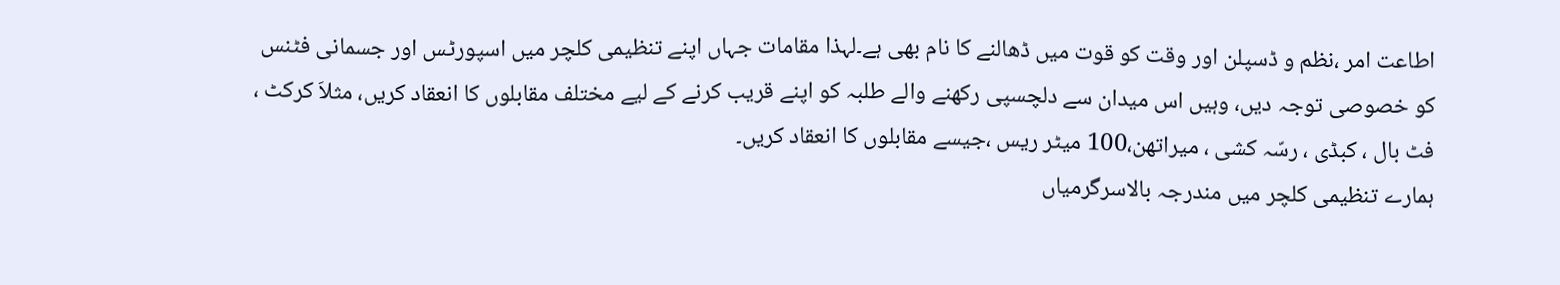اطاعت امر ،نظم و ڈسپلن اور وقت کو قوت میں ڈھالنے کا نام بھی ہے۔لہذا مقامات جہاں اپنے تنظیمی کلچر میں اسپورٹس اور جسمانی فٹنس کو خصوصی توجہ دیں، وہیں اس میدان سے دلچسپی رکھنے والے طلبہ کو اپنے قریب کرنے کے لیے مختلف مقابلوں کا انعقاد کریں، مثلاَ کرکٹ ، فٹ بال ، کبڈی ، رسّہ کشی ، میراتھن،100 میٹر ریس ،جیسے مقابلوں کا انعقاد کریں۔
ہمارے تنظیمی کلچر میں مندرجہ بالاسرگرمیاں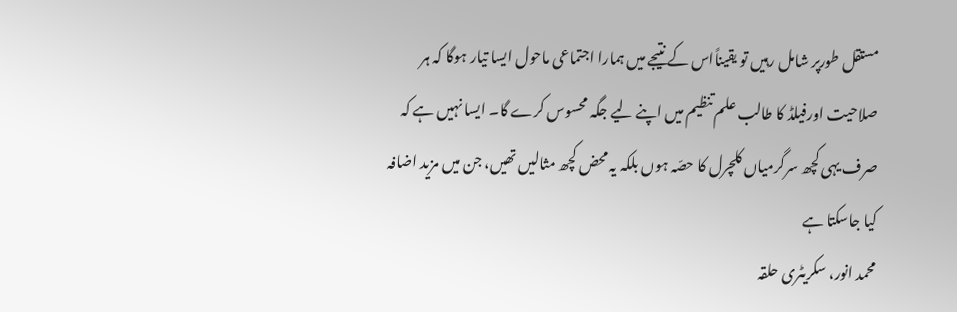مستقل طورپر شامل رہیں تو یقیناًاس کے نتیجے میں ہمارا اجتماعی ماحول ایسا تیار ہوگا کہ ہر صلاحیت اورفیلڈ کا طالب علم تنظیم میں اپنے لیے جگہ محسوس کرے گا۔ ایسا نہیں ہے کہ صرف یہی کچھ سرگرمیاں کلچرل کا حصّہ ہوں بلکہ یہ محض کچھ مثالیں تھیں، جن میں مزید اضافہ کیا جاسکتا ہے
محمد انور، سکریٹری حلقہ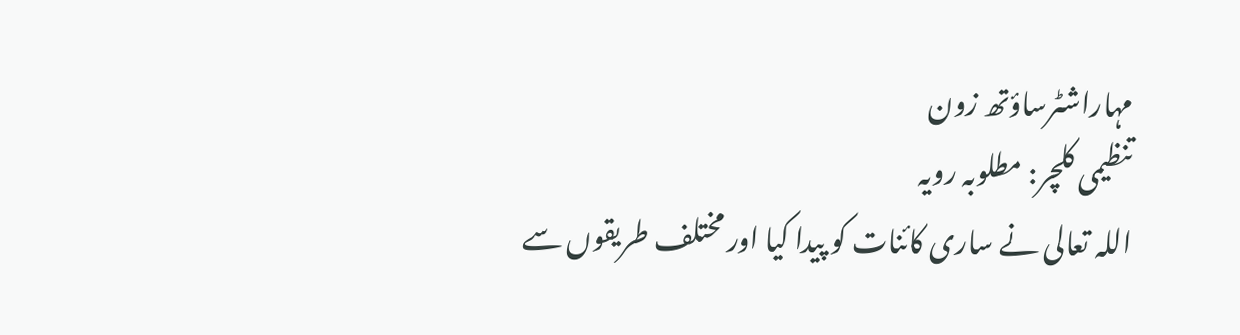مہاراشٹرساؤتھ زون
تنظیمی کلچر: مطلوبہ رویہ
اللہ تعالی نے ساری کائنات کو پیدا کیا اور مختلف طریقوں سے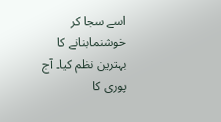اسے سجا کر خوشنمابنانے کا بہترین نظم کیا۔ آج پوری کا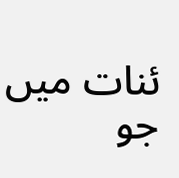ئنات میں جو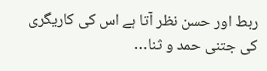ربط اور حسن نظر آتا ہے اس کی کاریگری کی جتنی حمد و ثنا…